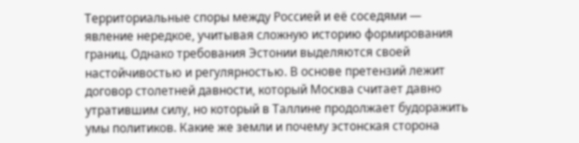Территориальные споры между Россией и её соседями — явление нередкое, учитывая сложную историю формирования границ. Однако требования Эстонии выделяются своей настойчивостью и регулярностью. В основе претензий лежит договор столетней давности, который Москва считает давно утратившим силу, но который в Таллине продолжает будоражить умы политиков. Какие же земли и почему эстонская сторона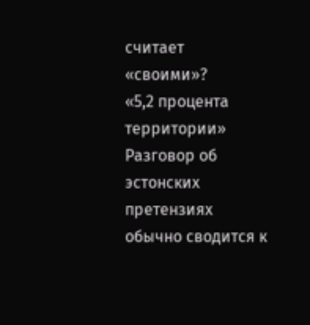считает «своими»?
«5,2 процента территории»
Разговор об эстонских претензиях обычно сводится к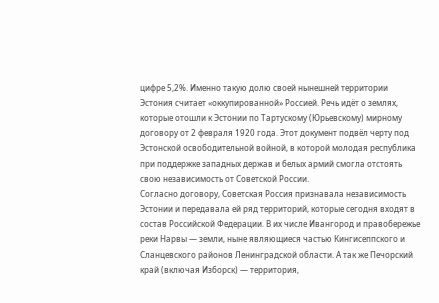цифре 5,2%. Именно такую долю своей нынешней территории Эстония считает «оккупированной» Россией. Речь идёт о землях, которые отошли к Эстонии по Тартускому (Юрьевскому) мирному договору от 2 февраля 1920 года. Этот документ подвёл черту под Эстонской освободительной войной, в которой молодая республика при поддержке западных держав и белых армий смогла отстоять свою независимость от Советской России.
Согласно договору, Советская Россия признавала независимость Эстонии и передавала ей ряд территорий, которые сегодня входят в состав Российской Федерации. В их числе Ивангород и правобережье реки Нарвы — земли, ныне являющиеся частью Кингисеппского и Сланцевского районов Ленинградской области. А так же Печорский край (включая Изборск) — территория,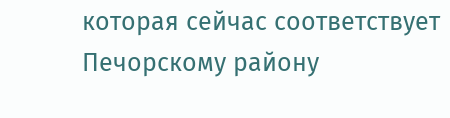которая сейчас соответствует Печорскому району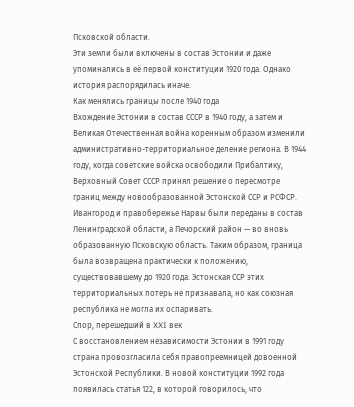Псковской области.
Эти земли были включены в состав Эстонии и даже упоминались в её первой конституции 1920 года. Однако история распорядилась иначе.
Как менялись границы после 1940 года
Вхождение Эстонии в состав СССР в 1940 году, а затем и Великая Отечественная война коренным образом изменили административно-территориальное деление региона. В 1944 году, когда советские войска освободили Прибалтику, Верховный Совет СССР принял решение о пересмотре границ между новообразованной Эстонской ССР и РСФСР.
Ивангород и правобережье Нарвы были переданы в состав Ленинградской области, а Печорский район — во вновь образованную Псковскую область. Таким образом, граница была возвращена практически к положению, существовавшему до 1920 года. Эстонская ССР этих территориальных потерь не признавала, но как союзная республика не могла их оспаривать.
Спор, перешедший в XXI век
С восстановлением независимости Эстонии в 1991 году страна провозгласила себя правопреемницей довоенной Эстонской Республики. В новой конституции 1992 года появилась статья 122, в которой говорилось, что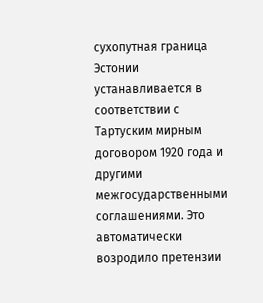сухопутная граница Эстонии устанавливается в соответствии с Тартуским мирным договором 1920 года и другими межгосударственными соглашениями. Это автоматически возродило претензии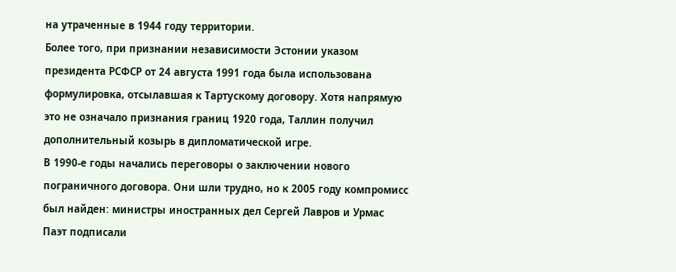на утраченные в 1944 году территории.
Более того, при признании независимости Эстонии указом президента РСФСР от 24 августа 1991 года была использована формулировка, отсылавшая к Тартускому договору. Хотя напрямую это не означало признания границ 1920 года, Таллин получил дополнительный козырь в дипломатической игре.
В 1990-е годы начались переговоры о заключении нового пограничного договора. Они шли трудно, но к 2005 году компромисс был найден: министры иностранных дел Сергей Лавров и Урмас Паэт подписали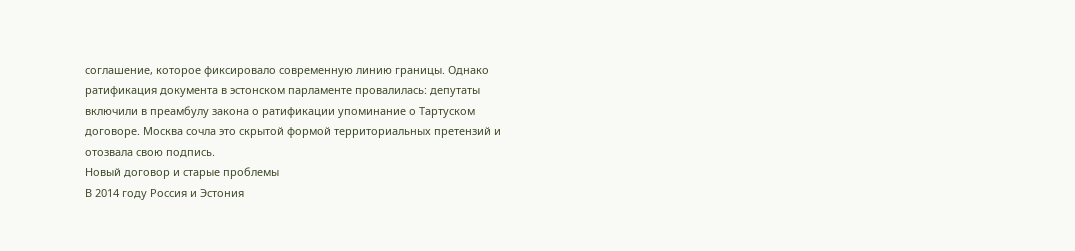соглашение, которое фиксировало современную линию границы. Однако ратификация документа в эстонском парламенте провалилась: депутаты включили в преамбулу закона о ратификации упоминание о Тартуском договоре. Москва сочла это скрытой формой территориальных претензий и отозвала свою подпись.
Новый договор и старые проблемы
В 2014 году Россия и Эстония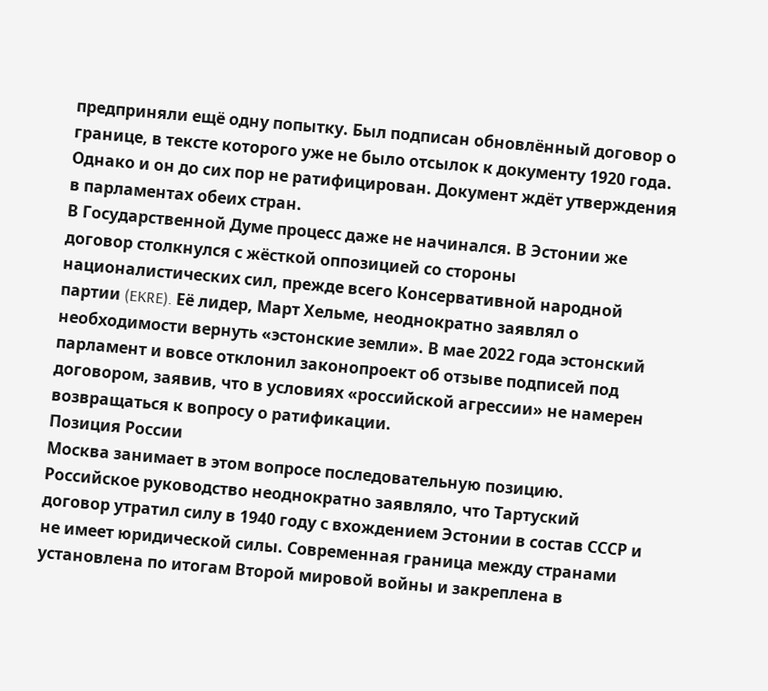предприняли ещё одну попытку. Был подписан обновлённый договор о границе, в тексте которого уже не было отсылок к документу 1920 года. Однако и он до сих пор не ратифицирован. Документ ждёт утверждения в парламентах обеих стран.
В Государственной Думе процесс даже не начинался. В Эстонии же договор столкнулся с жёсткой оппозицией со стороны националистических сил, прежде всего Консервативной народной партии (EKRE). Её лидер, Март Хельме, неоднократно заявлял о необходимости вернуть «эстонские земли». В мае 2022 года эстонский парламент и вовсе отклонил законопроект об отзыве подписей под договором, заявив, что в условиях «российской агрессии» не намерен возвращаться к вопросу о ратификации.
Позиция России
Москва занимает в этом вопросе последовательную позицию. Российское руководство неоднократно заявляло, что Тартуский договор утратил силу в 1940 году с вхождением Эстонии в состав СССР и не имеет юридической силы. Современная граница между странами установлена по итогам Второй мировой войны и закреплена в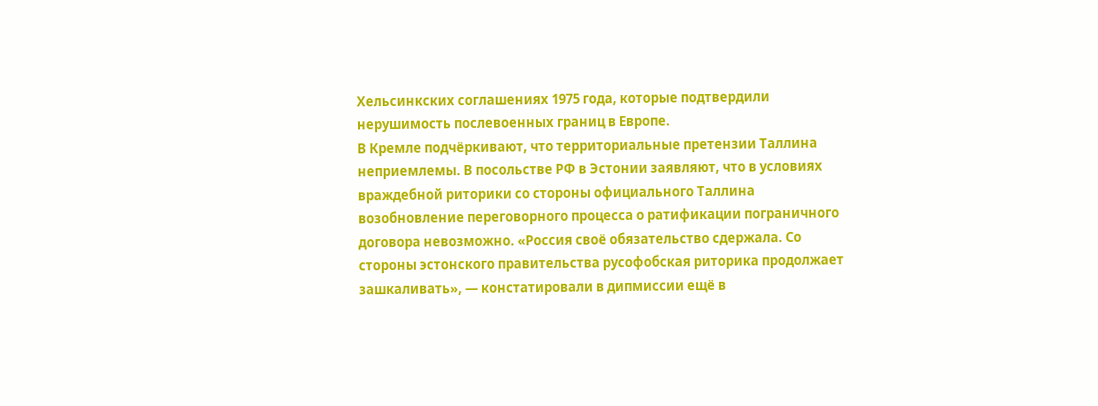Хельсинкских соглашениях 1975 года, которые подтвердили нерушимость послевоенных границ в Европе.
В Кремле подчёркивают, что территориальные претензии Таллина неприемлемы. В посольстве РФ в Эстонии заявляют, что в условиях враждебной риторики со стороны официального Таллина возобновление переговорного процесса о ратификации пограничного договора невозможно. «Россия своё обязательство сдержала. Со стороны эстонского правительства русофобская риторика продолжает зашкаливать», — констатировали в дипмиссии ещё в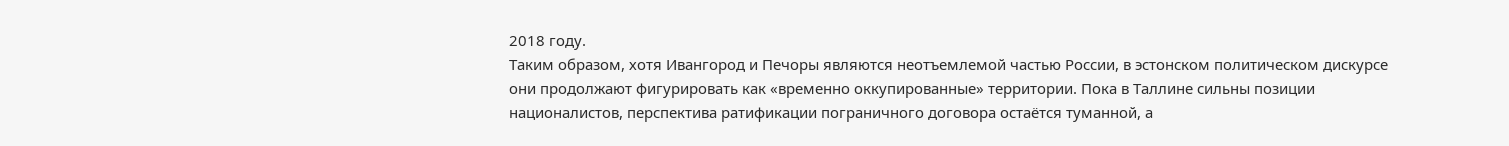2018 году.
Таким образом, хотя Ивангород и Печоры являются неотъемлемой частью России, в эстонском политическом дискурсе они продолжают фигурировать как «временно оккупированные» территории. Пока в Таллине сильны позиции националистов, перспектива ратификации пограничного договора остаётся туманной, а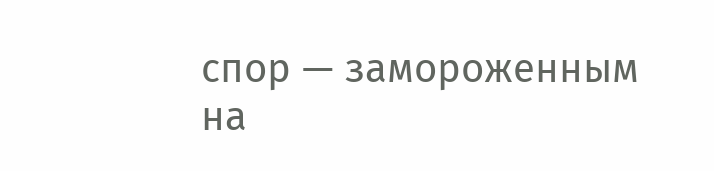спор — замороженным на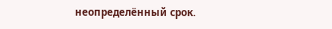неопределённый срок.